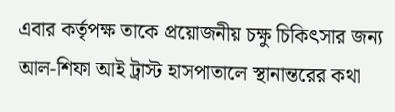এবার কর্তৃপক্ষ তাকে প্রয়োজনীয় চক্ষু চিকিৎসার জন্য আল-শিফা আই ট্রাস্ট হাসপাতালে স্থানান্তরের কথা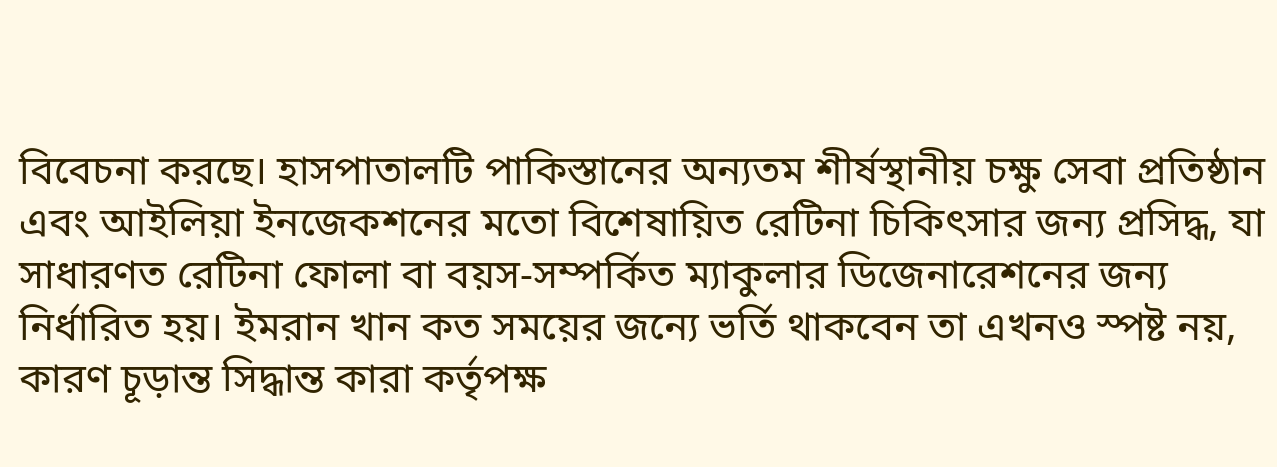বিবেচনা করছে। হাসপাতালটি পাকিস্তানের অন্যতম শীর্ষস্থানীয় চক্ষু সেবা প্রতিষ্ঠান এবং আইলিয়া ইনজেকশনের মতো বিশেষায়িত রেটিনা চিকিৎসার জন্য প্রসিদ্ধ, যা সাধারণত রেটিনা ফোলা বা বয়স-সম্পর্কিত ম্যাকুলার ডিজেনারেশনের জন্য নির্ধারিত হয়। ইমরান খান কত সময়ের জন্যে ভর্তি থাকবেন তা এখনও স্পষ্ট নয়, কারণ চূড়ান্ত সিদ্ধান্ত কারা কর্তৃপক্ষ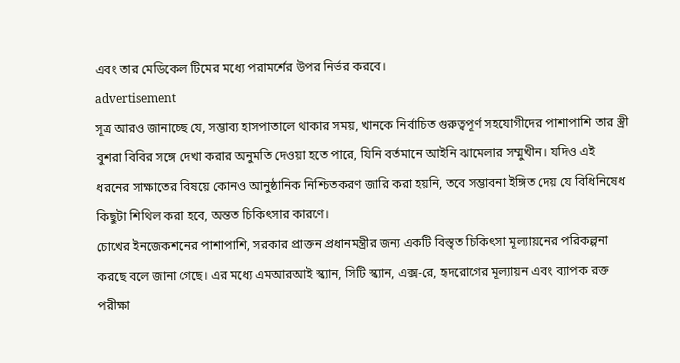এবং তার মেডিকেল টিমের মধ্যে পরামর্শের উপর নির্ভর করবে।
advertisement
সূত্র আরও জানাচ্ছে যে, সম্ভাব্য হাসপাতালে থাকার সময়, খানকে নির্বাচিত গুরুত্বপূর্ণ সহযোগীদের পাশাপাশি তার স্ত্রী বুশরা বিবির সঙ্গে দেখা করার অনুমতি দেওয়া হতে পারে, যিনি বর্তমানে আইনি ঝামেলার সম্মুখীন। যদিও এই ধরনের সাক্ষাতের বিষয়ে কোনও আনুষ্ঠানিক নিশ্চিতকরণ জারি করা হয়নি, তবে সম্ভাবনা ইঙ্গিত দেয় যে বিধিনিষেধ কিছুটা শিথিল করা হবে, অন্তত চিকিৎসার কারণে।
চোখের ইনজেকশনের পাশাপাশি, সরকার প্রাক্তন প্রধানমন্ত্রীর জন্য একটি বিস্তৃত চিকিৎসা মূল্যায়নের পরিকল্পনা করছে বলে জানা গেছে। এর মধ্যে এমআরআই স্ক্যান, সিটি স্ক্যান, এক্স-রে, হৃদরোগের মূল্যায়ন এবং ব্যাপক রক্ত পরীক্ষা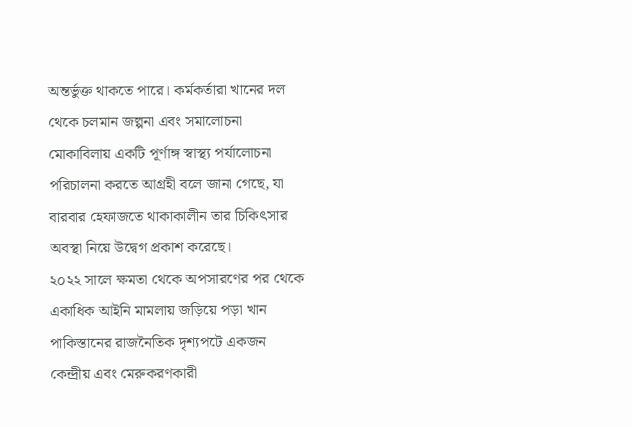অন্তর্ভুক্ত থাকতে পারে। কর্মকর্তারা খানের দল থেকে চলমান জল্পনা এবং সমালোচনা মোকাবিলায় একটি পূর্ণাঙ্গ স্বাস্থ্য পর্যালোচনা পরিচালনা করতে আগ্রহী বলে জানা গেছে, যা বারবার হেফাজতে থাকাকালীন তার চিকিৎসার অবস্থা নিয়ে উদ্বেগ প্রকাশ করেছে।
২০২২ সালে ক্ষমতা থেকে অপসারণের পর থেকে একাধিক আইনি মামলায় জড়িয়ে পড়া খান পাকিস্তানের রাজনৈতিক দৃশ্যপটে একজন কেন্দ্রীয় এবং মেরুকরণকারী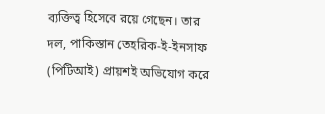ব্যক্তিত্ব হিসেবে রয়ে গেছেন। তার দল, পাকিস্তান তেহরিক-ই-ইনসাফ (পিটিআই) প্রায়শই অভিযোগ করে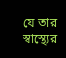যে তার স্বাস্থ্যের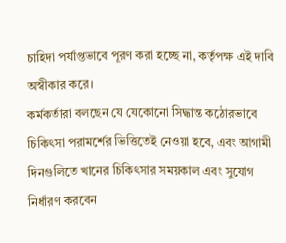চাহিদা পর্যাপ্তভাবে পূরণ করা হচ্ছে না, কর্তৃপক্ষ এই দাবি অস্বীকার করে।
কর্মকর্তারা বলছেন যে যেকোনো সিদ্ধান্ত কঠোরভাবে চিকিৎসা পরামর্শের ভিত্তিতেই নেওয়া হবে, এবং আগামী দিনগুলিতে খানের চিকিৎসার সময়কাল এবং সুযোগ নির্ধারণ করবেন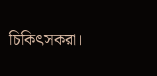চিকিৎসকরা।